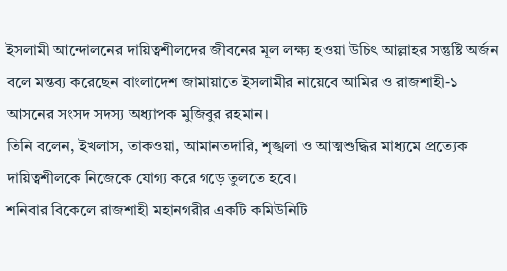ইসলামী আন্দোলনের দায়িত্বশীলদের জীবনের মূল লক্ষ্য হওয়া উচিৎ আল্লাহর সন্তুষ্টি অর্জন বলে মন্তব্য করেছেন বাংলাদেশ জামায়াতে ইসলামীর নায়েবে আমির ও রাজশাহী-১ আসনের সংসদ সদস্য অধ্যাপক মুজিবুর রহমান।
তিনি বলেন, ইখলাস, তাকওয়া, আমানতদারি, শৃঙ্খলা ও আত্মশুদ্ধির মাধ্যমে প্রত্যেক দায়িত্বশীলকে নিজেকে যোগ্য করে গড়ে তুলতে হবে।
শনিবার বিকেলে রাজশাহী মহানগরীর একটি কমিউনিটি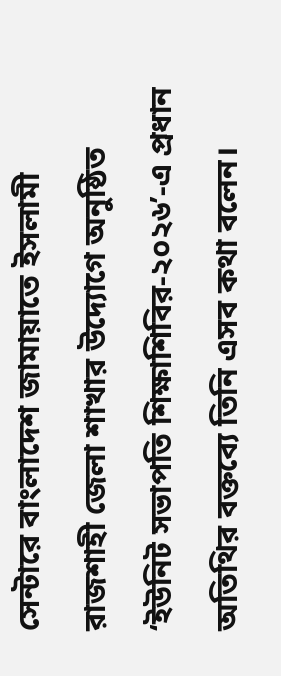সেন্টারে বাংলাদেশ জামায়াতে ইসলামী রাজশাহী জেলা শাখার উদ্যোগে অনুষ্ঠিত ‘ইউনিট সভাপতি শিক্ষাশিবির-২০২৬’-এ প্রধান অতিথির বক্তব্যে তিনি এসব কথা বলেন।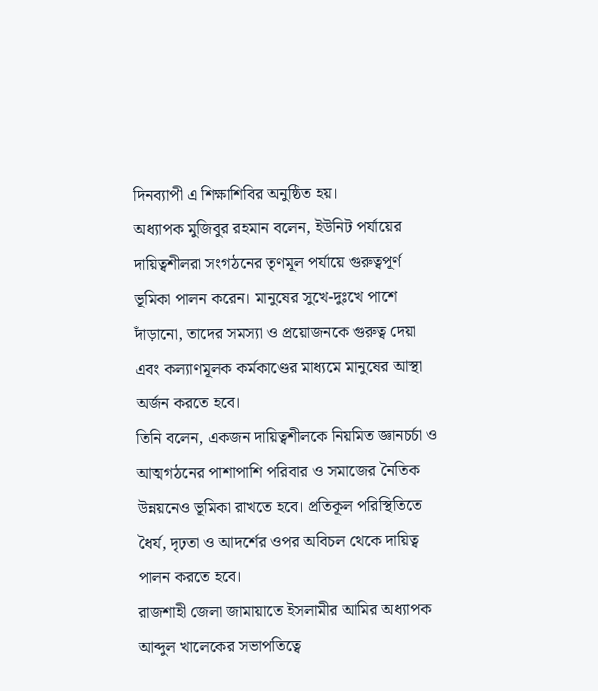দিনব্যাপী এ শিক্ষাশিবির অনুষ্ঠিত হয়।
অধ্যাপক মুজিবুর রহমান বলেন, ইউনিট পর্যায়ের দায়িত্বশীলরা সংগঠনের তৃণমূল পর্যায়ে গুরুত্বপূর্ণ ভূমিকা পালন করেন। মানুষের সুখে-দুঃখে পাশে দাঁড়ানো, তাদের সমস্যা ও প্রয়োজনকে গুরুত্ব দেয়া এবং কল্যাণমূলক কর্মকাণ্ডের মাধ্যমে মানুষের আস্থা অর্জন করতে হবে।
তিনি বলেন, একজন দায়িত্বশীলকে নিয়মিত জ্ঞানচর্চা ও আত্মগঠনের পাশাপাশি পরিবার ও সমাজের নৈতিক উন্নয়নেও ভূমিকা রাখতে হবে। প্রতিকূল পরিস্থিতিতে ধৈর্য, দৃঢ়তা ও আদর্শের ওপর অবিচল থেকে দায়িত্ব পালন করতে হবে।
রাজশাহী জেলা জামায়াতে ইসলামীর আমির অধ্যাপক আব্দুল খালেকের সভাপতিত্বে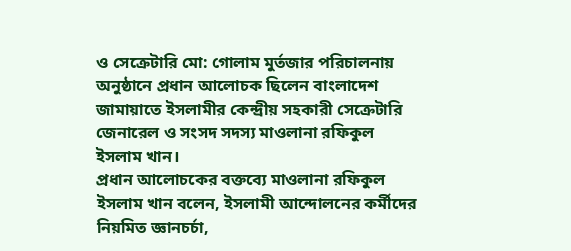ও সেক্রেটারি মো: গোলাম মুর্তজার পরিচালনায় অনুষ্ঠানে প্রধান আলোচক ছিলেন বাংলাদেশ জামায়াতে ইসলামীর কেন্দ্রীয় সহকারী সেক্রেটারি জেনারেল ও সংসদ সদস্য মাওলানা রফিকুল ইসলাম খান।
প্রধান আলোচকের বক্তব্যে মাওলানা রফিকুল ইসলাম খান বলেন, ইসলামী আন্দোলনের কর্মীদের নিয়মিত জ্ঞানচর্চা,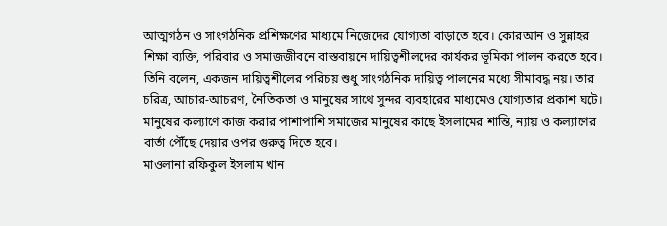আত্মগঠন ও সাংগঠনিক প্রশিক্ষণের মাধ্যমে নিজেদের যোগ্যতা বাড়াতে হবে। কোরআন ও সুন্নাহর শিক্ষা ব্যক্তি, পরিবার ও সমাজজীবনে বাস্তবায়নে দায়িত্বশীলদের কার্যকর ভূমিকা পালন করতে হবে।
তিনি বলেন, একজন দায়িত্বশীলের পরিচয় শুধু সাংগঠনিক দায়িত্ব পালনের মধ্যে সীমাবদ্ধ নয়। তার চরিত্র, আচার-আচরণ, নৈতিকতা ও মানুষের সাথে সুন্দর ব্যবহারের মাধ্যমেও যোগ্যতার প্রকাশ ঘটে। মানুষের কল্যাণে কাজ করার পাশাপাশি সমাজের মানুষের কাছে ইসলামের শান্তি, ন্যায় ও কল্যাণের বার্তা পৌঁছে দেয়ার ওপর গুরুত্ব দিতে হবে।
মাওলানা রফিকুল ইসলাম খান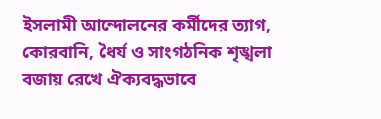ইসলামী আন্দোলনের কর্মীদের ত্যাগ, কোরবানি, ধৈর্য ও সাংগঠনিক শৃঙ্খলা বজায় রেখে ঐক্যবদ্ধভাবে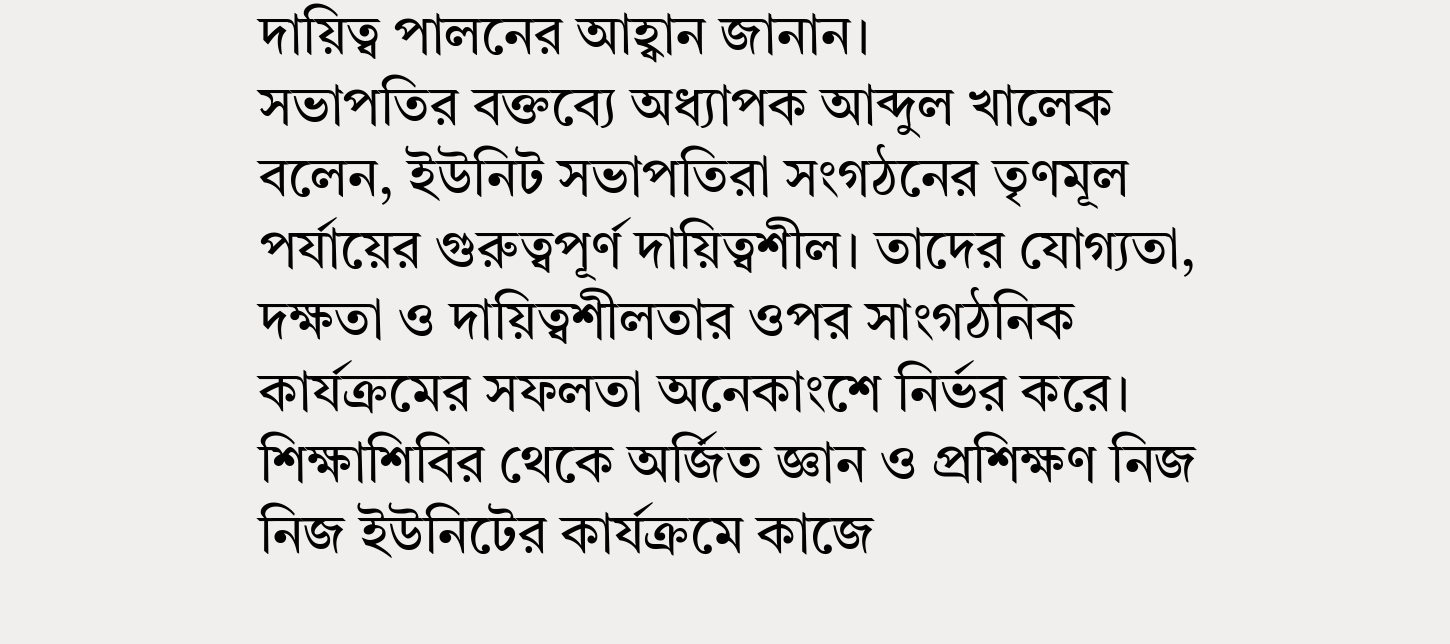দায়িত্ব পালনের আহ্বান জানান।
সভাপতির বক্তব্যে অধ্যাপক আব্দুল খালেক বলেন, ইউনিট সভাপতিরা সংগঠনের তৃণমূল পর্যায়ের গুরুত্বপূর্ণ দায়িত্বশীল। তাদের যোগ্যতা, দক্ষতা ও দায়িত্বশীলতার ওপর সাংগঠনিক কার্যক্রমের সফলতা অনেকাংশে নির্ভর করে। শিক্ষাশিবির থেকে অর্জিত জ্ঞান ও প্রশিক্ষণ নিজ নিজ ইউনিটের কার্যক্রমে কাজে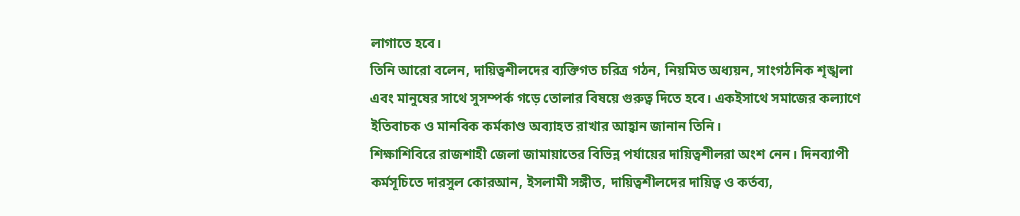লাগাতে হবে।
তিনি আরো বলেন, দায়িত্বশীলদের ব্যক্তিগত চরিত্র গঠন, নিয়মিত অধ্যয়ন, সাংগঠনিক শৃঙ্খলা এবং মানুষের সাথে সুসম্পর্ক গড়ে তোলার বিষয়ে গুরুত্ব দিতে হবে। একইসাথে সমাজের কল্যাণে ইতিবাচক ও মানবিক কর্মকাণ্ড অব্যাহত রাখার আহ্বান জানান তিনি।
শিক্ষাশিবিরে রাজশাহী জেলা জামায়াতের বিভিন্ন পর্যায়ের দায়িত্বশীলরা অংশ নেন। দিনব্যাপী কর্মসূচিতে দারসুল কোরআন, ইসলামী সঙ্গীত, দায়িত্বশীলদের দায়িত্ব ও কর্তব্য,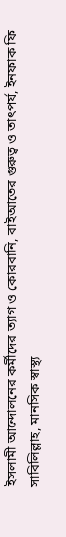ইসলামী আন্দোলনের কর্মীদের ত্যাগ ও কোরবানি, বাইআতের গুরুত্ব ও তাৎপর্য, ইনফাক ফি সাবিলিল্লাহ, মানসিক স্বাস্থ্য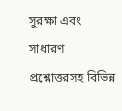সুরক্ষা এবং সাধারণ প্রশ্নোত্তরসহ বিভিন্ন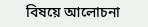বিষয়ে আলোচনা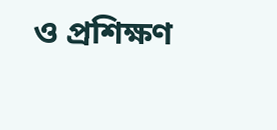ও প্রশিক্ষণ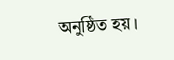অনুষ্ঠিত হয়।